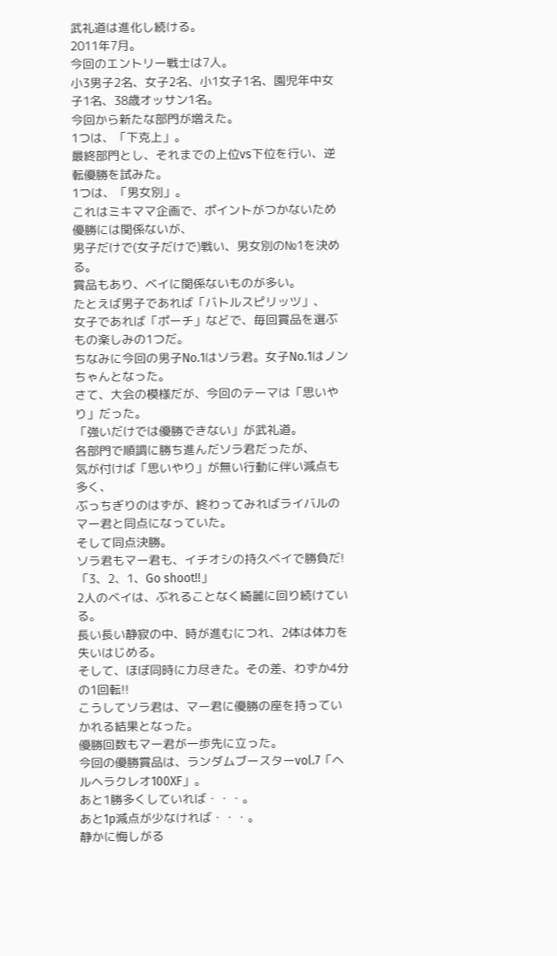武礼道は進化し続ける。
2011年7月。
今回のエントリー戦士は7人。
小3男子2名、女子2名、小1女子1名、園児年中女子1名、38歳オッサン1名。
今回から新たな部門が増えた。
1つは、「下克上」。
最終部門とし、それまでの上位vs下位を行い、逆転優勝を試みた。
1つは、「男女別」。
これはミキママ企画で、ポイントがつかないため優勝には関係ないが、
男子だけで(女子だけで)戦い、男女別の№1を決める。
賞品もあり、ベイに関係ないものが多い。
たとえば男子であれば「バトルスピリッツ」、
女子であれば「ポーチ」などで、毎回賞品を選ぶもの楽しみの1つだ。
ちなみに今回の男子No.1はソラ君。女子No.1はノンちゃんとなった。
さて、大会の模様だが、今回のテーマは「思いやり」だった。
「強いだけでは優勝できない」が武礼道。
各部門で順調に勝ち進んだソラ君だったが、
気が付けば「思いやり」が無い行動に伴い減点も多く、
ぶっちぎりのはずが、終わってみればライバルのマー君と同点になっていた。
そして同点決勝。
ソラ君もマー君も、イチオシの持久ベイで勝負だ!
「3、2、1、Go shoot!!」
2人のベイは、ぶれることなく綺麗に回り続けている。
長い長い静寂の中、時が進むにつれ、2体は体力を失いはじめる。
そして、ほぼ同時に力尽きた。その差、わずか4分の1回転!!
こうしてソラ君は、マー君に優勝の座を持っていかれる結果となった。
優勝回数もマー君が一歩先に立った。
今回の優勝賞品は、ランダムブースターvol.7「ヘルヘラクレオ100XF」。
あと1勝多くしていれば・・・。
あと1p減点が少なければ・・・。
静かに悔しがる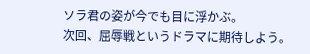ソラ君の姿が今でも目に浮かぶ。
次回、屈辱戦というドラマに期待しよう。